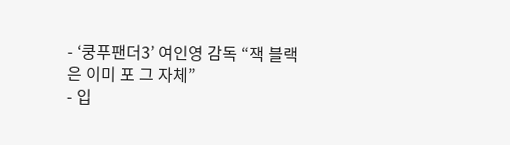- ‘쿵푸팬더3’ 여인영 감독 “잭 블랙은 이미 포 그 자체”
- 입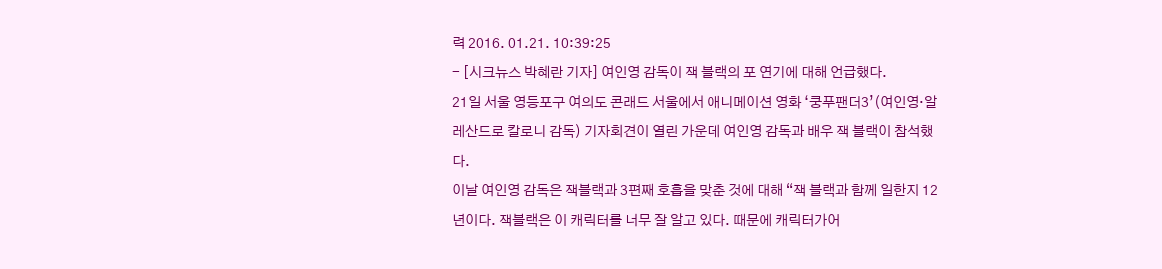력 2016. 01.21. 10:39:25
- [시크뉴스 박혜란 기자] 여인영 감독이 잭 블랙의 포 연기에 대해 언급했다.
21일 서울 영등포구 여의도 콘래드 서울에서 애니메이션 영화 ‘쿵푸팬더3’(여인영·알레산드로 칼로니 감독) 기자회견이 열린 가운데 여인영 감독과 배우 잭 블랙이 참석했다.
이날 여인영 감독은 잭블랙과 3편째 호흡을 맞춘 것에 대해 “잭 블랙과 함께 일한지 12년이다. 잭블랙은 이 캐릭터를 너무 잘 알고 있다. 때문에 캐릭터가어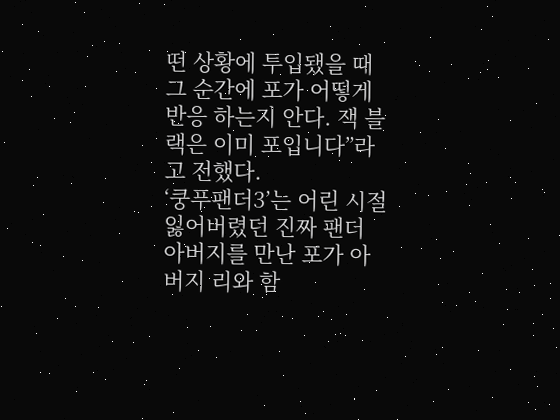떤 상황에 투입됐을 때 그 순간에 포가 어떻게 반응 하는지 안다. 잭 블랙은 이미 포입니다”라고 전했다.
‘쿵푸팬더3’는 어린 시절 잃어버렸던 진짜 팬더 아버지를 만난 포가 아버지 리와 함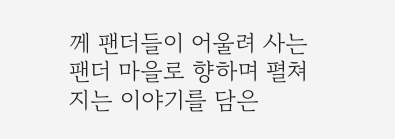께 팬더들이 어울려 사는 팬더 마을로 향하며 펼쳐지는 이야기를 담은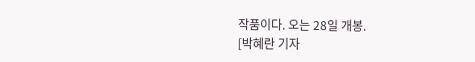작품이다. 오는 28일 개봉.
[박혜란 기자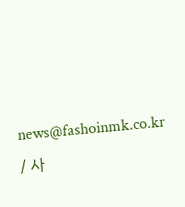news@fashoinmk.co.kr / 사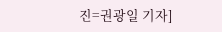진=권광일 기자]